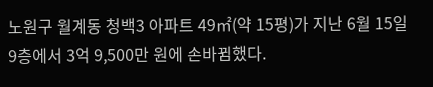노원구 월계동 청백3 아파트 49㎡(약 15평)가 지난 6월 15일 9층에서 3억 9,500만 원에 손바뀜했다.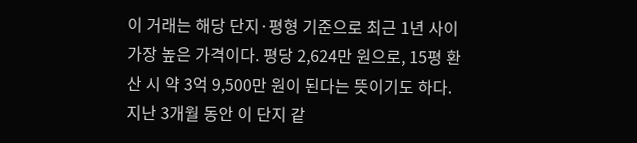이 거래는 해당 단지·평형 기준으로 최근 1년 사이 가장 높은 가격이다. 평당 2,624만 원으로, 15평 환산 시 약 3억 9,500만 원이 된다는 뜻이기도 하다.
지난 3개월 동안 이 단지 같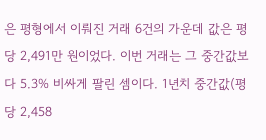은 평형에서 이뤄진 거래 6건의 가운데 값은 평당 2,491만 원이었다. 이번 거래는 그 중간값보다 5.3% 비싸게 팔린 셈이다. 1년치 중간값(평당 2,458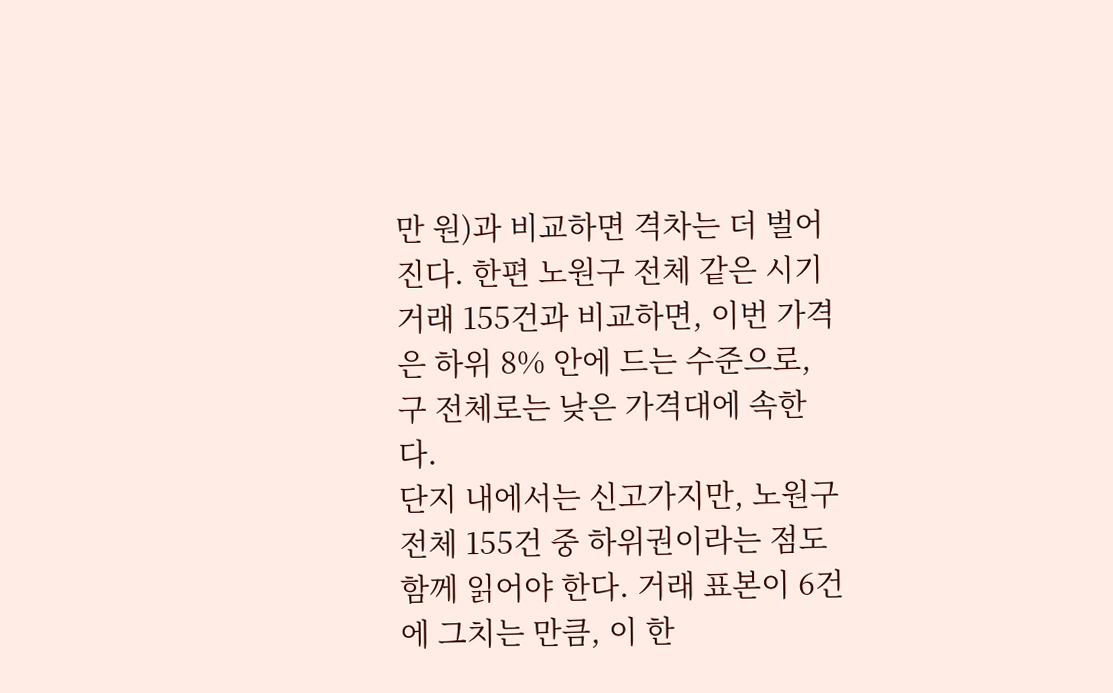만 원)과 비교하면 격차는 더 벌어진다. 한편 노원구 전체 같은 시기 거래 155건과 비교하면, 이번 가격은 하위 8% 안에 드는 수준으로, 구 전체로는 낮은 가격대에 속한다.
단지 내에서는 신고가지만, 노원구 전체 155건 중 하위권이라는 점도 함께 읽어야 한다. 거래 표본이 6건에 그치는 만큼, 이 한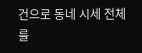건으로 동네 시세 전체를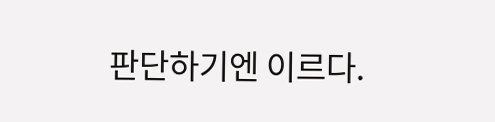판단하기엔 이르다.